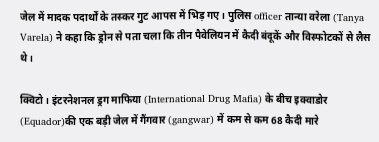जेल में मादक पदार्थों के तस्कर गुट आपस में भिड़ गए। पुलिस officer तान्या वरेला (Tanya Varela) ने कहा कि ड्रोन से पता चला कि तीन पैवेलियन में कैदी बंदूकें और विस्फोटकों से लैस थे।

क्विटो। इंटरनेशनल ड्रग माफिया (International Drug Mafia) के बीच इक्वाडोर (Equador)की एक बड़ी जेल में गैंगवार (gangwar) में कम से कम 68 कैदी मारे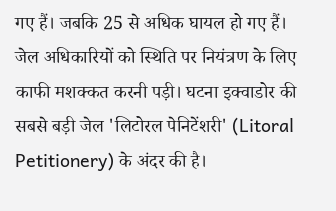गए हैं। जबकि 25 से अधिक घायल हो गए हैं। जेल अधिकारियों को स्थिति पर नियंत्रण के लिए काफी मशक्कत करनी पड़ी। घटना इक्वाडोर की सबसे बड़ी जेल 'लिटोरल पेनिटेंशरी' (Litoral Petitionery) के अंदर की है।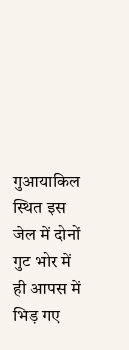गुआयाकिल स्थित इस जेल में दोनों गुट भोर में ही आपस में भिड़ गए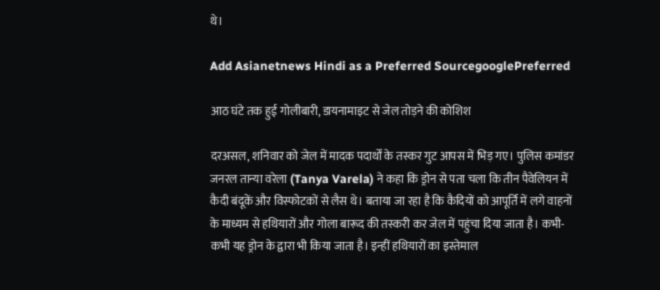थे।

Add Asianetnews Hindi as a Preferred SourcegooglePreferred

आठ घंटे तक हुई गोलीबारी, डायनामाइट से जेल तोड़ने की कोशिश

दरअसल, शनिवार को जेल में मादक पदार्थों के तस्कर गुट आपस में भिड़ गए। पुलिस कमांडर जनरल तान्या वरेला (Tanya Varela) ने कहा कि ड्रोन से पता चला कि तीन पैवेलियन में कैदी बंदूकें और विस्फोटकों से लैस थे। बताया जा रहा है कि कैदियों को आपूर्ति में लगे वाहनों के माध्यम से हथियारों और गोला बारूद की तस्करी कर जेल में पहुंचा दिया जाता है। कभी-कभी यह ड्रोन के द्वारा भी किया जाता है। इन्हीं हथियारों का इस्तेमाल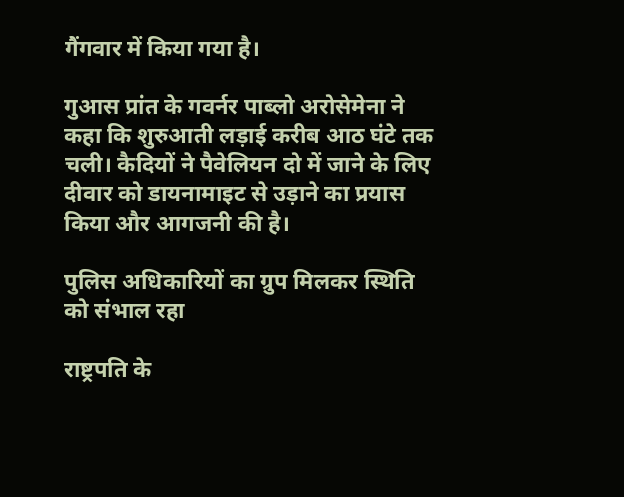गैंगवार में किया गया है।

गुआस प्रांत के गवर्नर पाब्लो अरोसेमेना ने कहा कि शुरुआती लड़ाई करीब आठ घंटे तक चली। कैदियों ने पैवेलियन दो में जाने के लिए दीवार को डायनामाइट से उड़ाने का प्रयास किया और आगजनी की है।

पुलिस अधिकारियों का ग्रुप मिलकर स्थिति को संभाल रहा

राष्ट्रपति के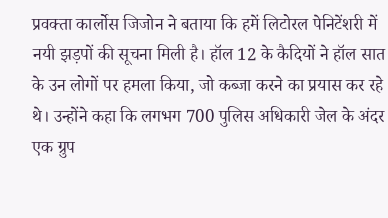प्रवक्ता कार्लोस जिजोन ने बताया कि हमें लिटोरल पेनिटेंशरी में नयी झड़पों की सूचना मिली है। हॉल 12 के कैदियों ने हॉल सात के उन लोगों पर हमला किया, जो कब्जा करने का प्रयास कर रहे थे। उन्होंने कहा कि लगभग 700 पुलिस अधिकारी जेल के अंदर एक ग्रुप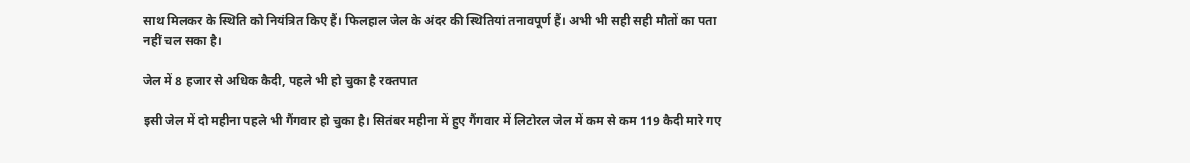साथ मिलकर के स्थिति को नियंत्रित किए हैं। फिलहाल जेल के अंदर की स्थितियां तनावपूर्ण हैं। अभी भी सही सही मौतों का पता नहीं चल सका है।

जेल में 8 हजार से अधिक कैदी, पहले भी हो चुका है रक्तपात

इसी जेल में दो महीना पहले भी गैंगवार हो चुका है। सितंबर महीना में हुए गैंगवार में लिटोरल जेल में कम से कम 119 कैदी मारे गए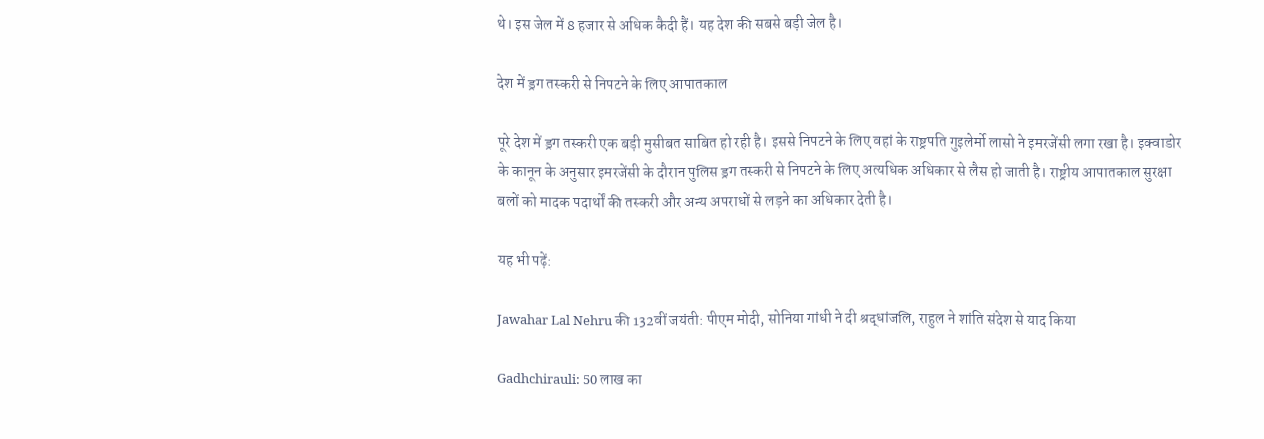थे। इस जेल में 8 हजार से अधिक कैदी हैं। यह देश की सबसे बड़ी जेल है।

देश में ड्रग तस्करी से निपटने के लिए आपातकाल

पूरे देश में ड्रग तस्करी एक बड़ी मुसीबत साबित हो रही है। इससे निपटने के लिए वहां के राष्ट्रपति गुइलेर्मो लासो ने इमरजेंसी लगा रखा है। इक्वाडोर के कानून के अनुसार इमरजेंसी के दौरान पुलिस ड्रग तस्करी से निपटने के लिए अत्यधिक अधिकार से लैस हो जाती है। राष्ट्रीय आपातकाल सुरक्षा बलों को मादक पदार्थों की तस्करी और अन्य अपराधों से लड़ने का अधिकार देती है।

यह भी पढ़ें:

Jawahar Lal Nehru की 132वीं जयंती: पीएम मोदी, सोनिया गांधी ने दी श्रद्धांजलि, राहुल ने शांति संदेश से याद किया

Gadhchirauli: 50 लाख का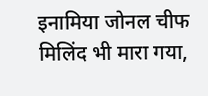इनामिया जोनल चीफ मिलिंद भी मारा गया,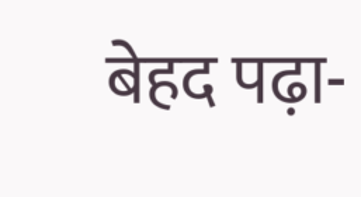बेहद पढ़ा-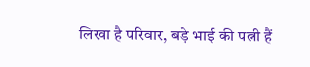लिखा है परिवार, बड़े भाई की पत्नी हैं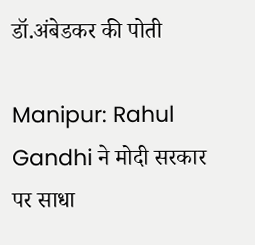डॉ.अंबेडकर की पोती

Manipur: Rahul Gandhi ने मोदी सरकार पर साधा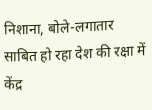निशाना, बोले-लगातार साबित हो रहा देश की रक्षा में केंद्र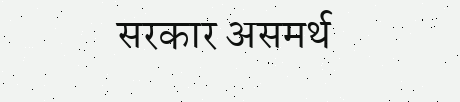सरकार असमर्थ